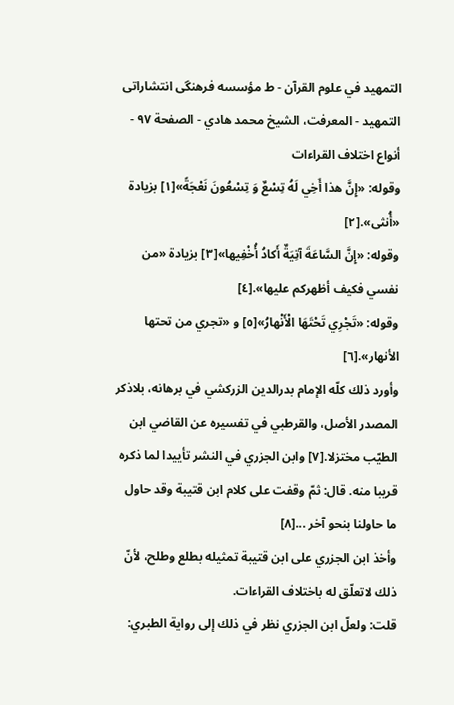التمهيد في علوم القرآن - ط مؤسسه فرهنگى انتشاراتى التمهيد - المعرفت، الشيخ محمد هادي - الصفحة ٩٧ - أنواع اختلاف القراءات
وقوله: «إِنَّ هذا أَخِي لَهُ تِسْعٌ وَ تِسْعُونَ نَعْجَةً»[١] بزيادة «أُنثى».[٢]
وقوله: «إِنَّ السَّاعَةَ آتِيَةٌ أَكادُ أُخْفِيها»[٣] بزيادة «من نفسي فكيف أظهركم عليها».[٤]
وقوله: «تَجْرِي تَحْتَهَا الْأَنْهارُ»[٥] و «تجري من تحتها الأنهار».[٦]
وأورد ذلك كلّه الإمام بدرالدين الزركشي في برهانه، بلاذكر المصدر الأصل، والقرطبي في تفسيره عن القاضي ابن الطيّب مختزلا.[٧] وابن الجزري في النشر تأييدا لما ذكره قريبا منه. قال: ثمّ وقفت على كلام ابن قتيبة وقد حاول ما حاولنا بنحو آخر ...[٨]
وأخذ ابن الجزري على ابن قتيبة تمثيله بطلع وطلح، لأنّ ذلك لاتعلّق له باختلاف القراءات.
قلت: ولعلّ ابن الجزري نظر في ذلك إلى رواية الطبري: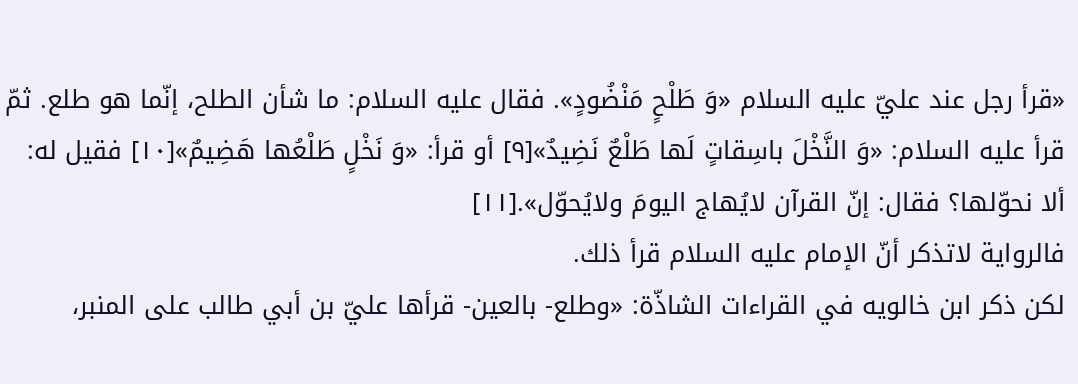«قرأ رجل عند عليّ عليه السلام «وَ طَلْحٍ مَنْضُودٍ». فقال عليه السلام: ما شأن الطلح، إنّما هو طلع. ثمّ قرأ عليه السلام: «وَ النَّخْلَ باسِقاتٍ لَها طَلْعٌ نَضِيدٌ»[٩] أو قرأ: «وَ نَخْلٍ طَلْعُها هَضِيمٌ»[١٠] فقيل له: ألا نحوّلها؟ فقال: إنّ القرآن لايُهاج اليومَ ولايُحوّل».[١١]
فالرواية لاتذكر أنّ الإمام عليه السلام قرأ ذلك.
لكن ذكر ابن خالويه في القراءات الشاذّة: «وطلع- بالعين- قرأها عليّ بن أبي طالب على المنبر،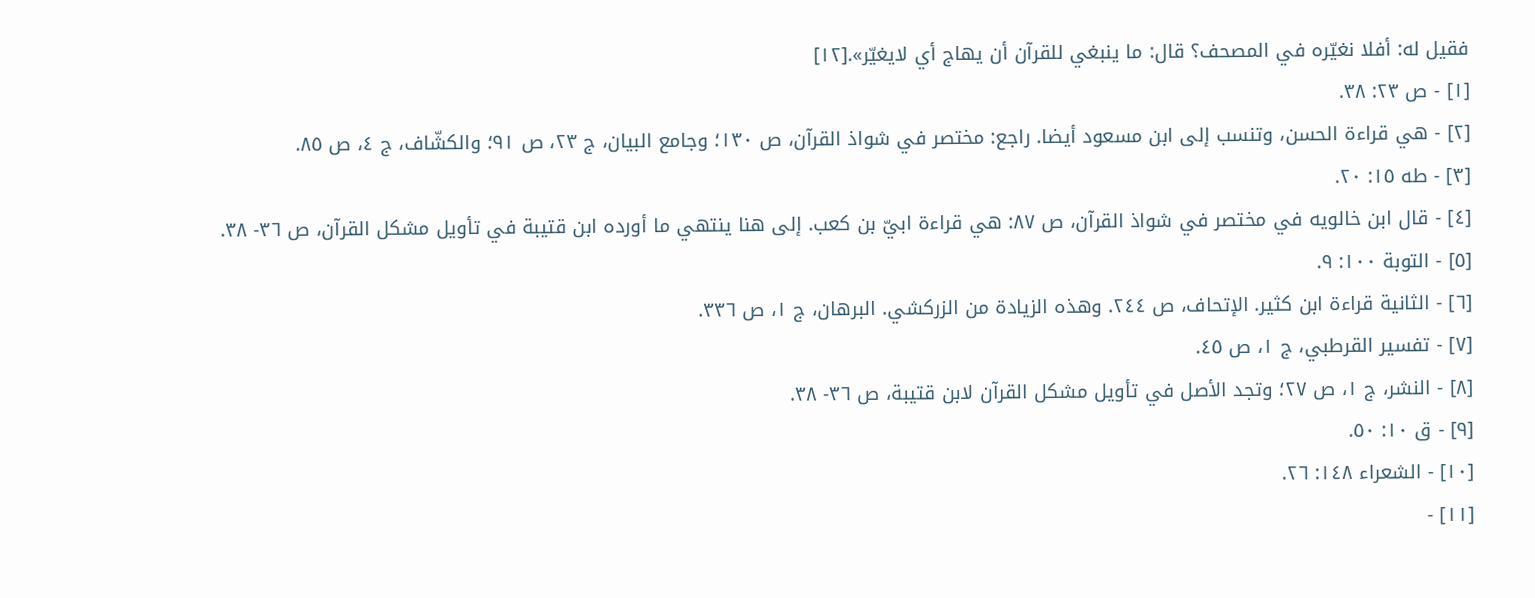فقيل له: أفلا نغيّره في المصحف؟ قال: ما ينبغي للقرآن أن يهاج أي لايغيّر».[١٢]
[١] - ص ٢٣: ٣٨.
[٢] - هي قراءة الحسن، وتنسب إلى ابن مسعود أيضا. راجع: مختصر في شواذ القرآن، ص ١٣٠؛ وجامع البيان، ج ٢٣، ص ٩١؛ والكشّاف، ج ٤، ص ٨٥.
[٣] - طه ١٥: ٢٠.
[٤] - قال ابن خالويه في مختصر في شواذ القرآن، ص ٨٧: هي قراءة ابيّ بن كعب. إلى هنا ينتهي ما أورده ابن قتيبة في تأويل مشكل القرآن، ص ٣٦- ٣٨.
[٥] - التوبة ١٠٠: ٩.
[٦] - الثانية قراءة ابن كثير. الإتحاف، ص ٢٤٤. وهذه الزيادة من الزركشي. البرهان، ج ١، ص ٣٣٦.
[٧] - تفسير القرطبي، ج ١، ص ٤٥.
[٨] - النشر، ج ١، ص ٢٧؛ وتجد الأصل في تأويل مشكل القرآن لابن قتيبة، ص ٣٦- ٣٨.
[٩] - ق ١٠: ٥٠.
[١٠] - الشعراء ١٤٨: ٢٦.
[١١] -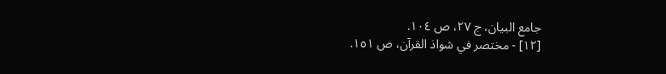جامع البيان، ج ٢٧، ص ١٠٤.
[١٢] - مختصر في شواذ القرآن، ص ١٥١.